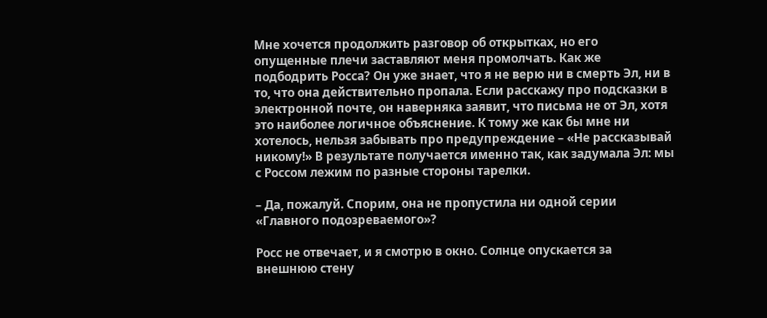Мне хочется продолжить разговор об открытках, но его опущенные плечи заставляют меня промолчать. Как же подбодрить Росса? Он уже знает, что я не верю ни в смерть Эл, ни в то, что она действительно пропала. Если расскажу про подсказки в электронной почте, он наверняка заявит, что письма не от Эл, хотя это наиболее логичное объяснение. К тому же как бы мне ни хотелось, нельзя забывать про предупреждение – «Не рассказывай никому!» В результате получается именно так, как задумала Эл: мы с Россом лежим по разные стороны тарелки.

– Да, пожалуй. Спорим, она не пропустила ни одной серии «Главного подозреваемого»?

Росс не отвечает, и я смотрю в окно. Солнце опускается за внешнюю стену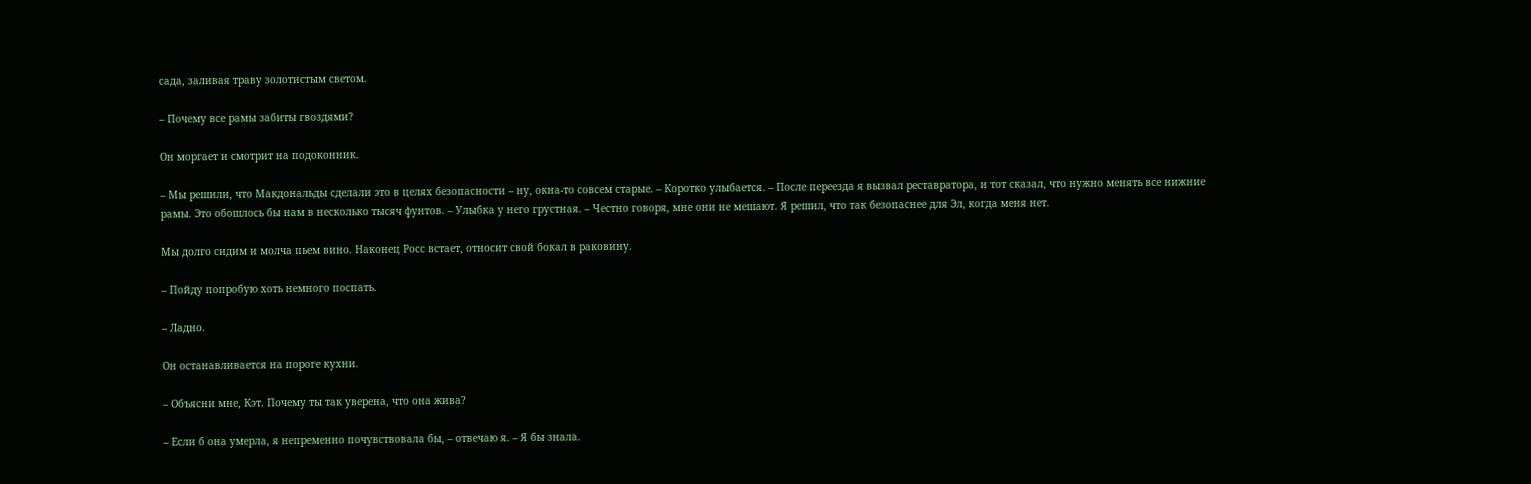сада, заливая траву золотистым светом.

– Почему все рамы забиты гвоздями?

Он моргает и смотрит на подоконник.

– Мы решили, что Макдональды сделали это в целях безопасности – ну, окна-то совсем старые. – Коротко улыбается. – После переезда я вызвал реставратора, и тот сказал, что нужно менять все нижние рамы. Это обошлось бы нам в несколько тысяч фунтов. – Улыбка у него грустная. – Честно говоря, мне они не мешают. Я решил, что так безопаснее для Эл, когда меня нет.

Мы долго сидим и молча пьем вино. Наконец Росс встает, относит свой бокал в раковину.

– Пойду попробую хоть немного поспать.

– Ладно.

Он останавливается на пороге кухни.

– Объясни мне, Кэт. Почему ты так уверена, что она жива?

– Если б она умерла, я непременно почувствовала бы, – отвечаю я. – Я бы знала.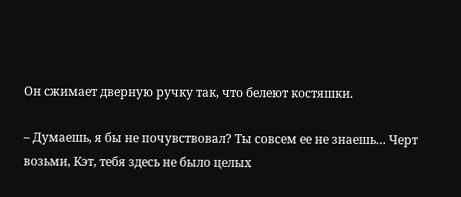Он сжимает дверную ручку так, что белеют костяшки.

– Думаешь, я бы не почувствовал? Ты совсем ее не знаешь… Черт возьми, Кэт, тебя здесь не было целых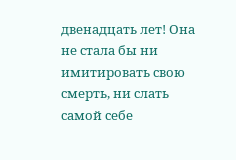двенадцать лет! Она не стала бы ни имитировать свою смерть, ни слать самой себе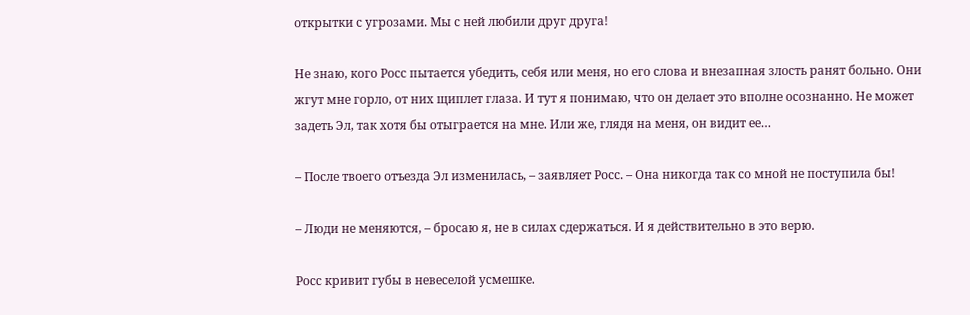открытки с угрозами. Мы с ней любили друг друга!

Не знаю, кого Росс пытается убедить, себя или меня, но его слова и внезапная злость ранят больно. Они жгут мне горло, от них щиплет глаза. И тут я понимаю, что он делает это вполне осознанно. Не может задеть Эл, так хотя бы отыграется на мне. Или же, глядя на меня, он видит ее…

– После твоего отъезда Эл изменилась, – заявляет Росс. – Она никогда так со мной не поступила бы!

– Люди не меняются, – бросаю я, не в силах сдержаться. И я действительно в это верю.

Росс кривит губы в невеселой усмешке.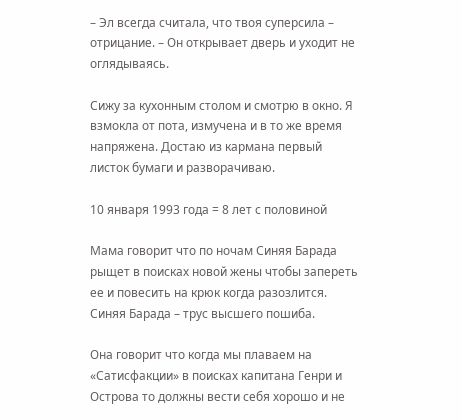– Эл всегда считала, что твоя суперсила – отрицание. – Он открывает дверь и уходит не оглядываясь.

Сижу за кухонным столом и смотрю в окно. Я взмокла от пота, измучена и в то же время напряжена. Достаю из кармана первый листок бумаги и разворачиваю.

10 января 1993 года = 8 лет с половиной

Мама говорит что по ночам Синяя Барада рыщет в поисках новой жены чтобы запереть ее и повесить на крюк когда разозлится. Синяя Барада – трус высшего пошиба.

Она говорит что когда мы плаваем на «Сатисфакции» в поисках капитана Генри и Острова то должны вести себя хорошо и не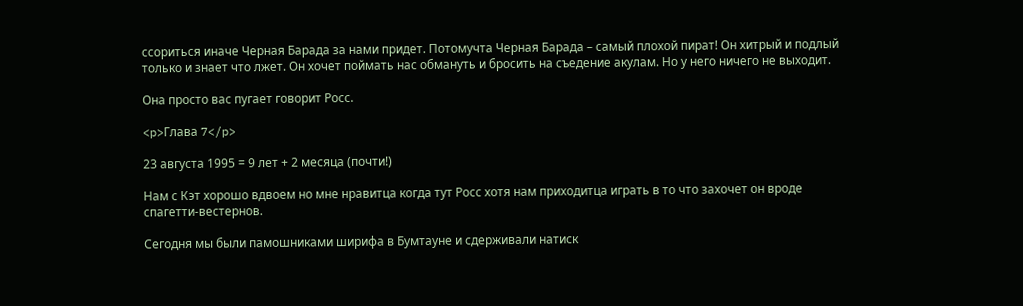ссориться иначе Черная Барада за нами придет. Потомучта Черная Барада – самый плохой пират! Он хитрый и подлый только и знает что лжет. Он хочет поймать нас обмануть и бросить на съедение акулам. Но у него ничего не выходит.

Она просто вас пугает говорит Росс.

<p>Глава 7</p>

23 августа 1995 = 9 лет + 2 месяца (почти!)

Нам с Кэт хорошо вдвоем но мне нравитца когда тут Росс хотя нам приходитца играть в то что захочет он вроде спагетти-вестернов.

Сегодня мы были памошниками ширифа в Бумтауне и сдерживали натиск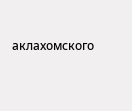аклахомского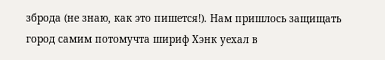зброда (не знаю, как это пишется!). Нам пришлось защищать город самим потомучта шириф Хэнк уехал в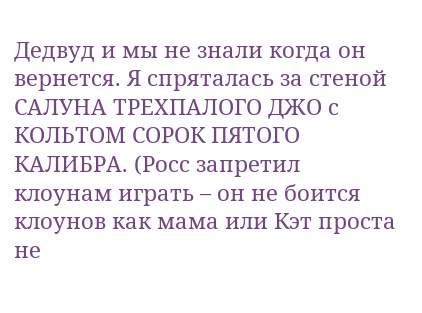Дедвуд и мы не знали когда он вернется. Я спряталась за стеной САЛУНА ТРЕХПАЛОГО ДЖО с КОЛЬТОМ СОРОК ПЯТОГО КАЛИБРА. (Росс запретил клоунам играть – он не боится клоунов как мама или Кэт проста не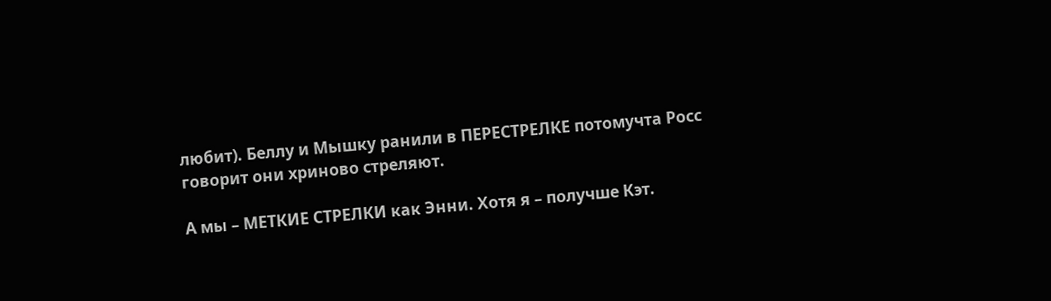любит). Беллу и Мышку ранили в ПЕРЕСТРЕЛКЕ потомучта Росс говорит они хриново стреляют.

А мы – МЕТКИЕ СТРЕЛКИ как Энни. Хотя я – получше Кэт.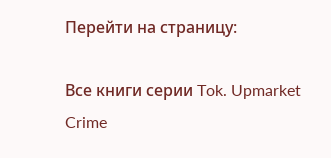Перейти на страницу:

Все книги серии Tok. Upmarket Crime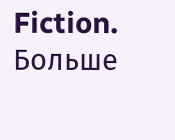Fiction. Больше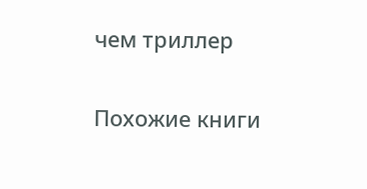чем триллер

Похожие книги